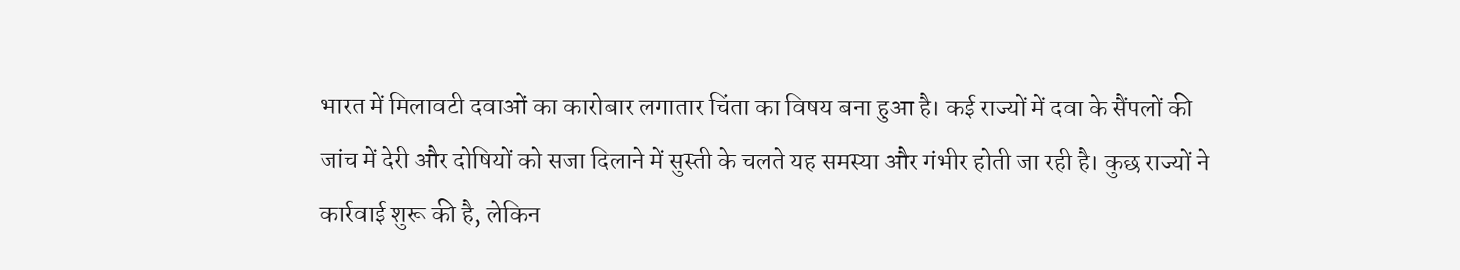भारत में मिलावटी दवाओं का कारोबार लगातार चिंता का विषय बना हुआ है। कई राज्यों में दवा के सैंपलों की जांच में देरी और दोषियों को सजा दिलाने में सुस्ती के चलते यह समस्या और गंभीर होती जा रही है। कुछ राज्यों ने कार्रवाई शुरू की है, लेकिन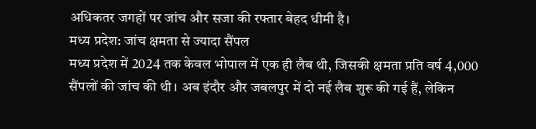अधिकतर जगहों पर जांच और सजा की रफ्तार बेहद धीमी है।
मध्य प्रदेश: जांच क्षमता से ज्यादा सैंपल
मध्य प्रदेश में 2024 तक केवल भोपाल में एक ही लैब थी, जिसकी क्षमता प्रति वर्ष 4,000 सैंपलों की जांच की थी। अब इंदौर और जबलपुर में दो नई लैब शुरू की गई हैं, लेकिन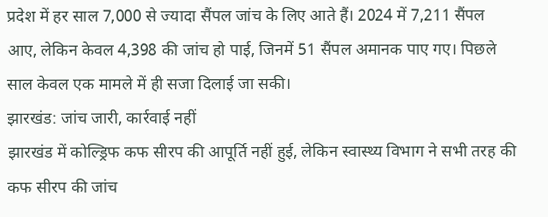प्रदेश में हर साल 7,000 से ज्यादा सैंपल जांच के लिए आते हैं। 2024 में 7,211 सैंपल आए, लेकिन केवल 4,398 की जांच हो पाई, जिनमें 51 सैंपल अमानक पाए गए। पिछले साल केवल एक मामले में ही सजा दिलाई जा सकी।
झारखंड: जांच जारी, कार्रवाई नहीं
झारखंड में कोल्ड्रिफ कफ सीरप की आपूर्ति नहीं हुई, लेकिन स्वास्थ्य विभाग ने सभी तरह की कफ सीरप की जांच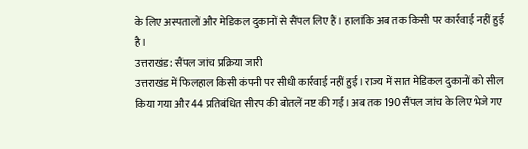के लिए अस्पतालों और मेडिकल दुकानों से सैंपल लिए हैं। हालांकि अब तक किसी पर कार्रवाई नहीं हुई है।
उत्तराखंड: सैंपल जांच प्रक्रिया जारी
उत्तराखंड में फिलहाल किसी कंपनी पर सीधी कार्रवाई नहीं हुई। राज्य में सात मेडिकल दुकानों को सील किया गया और 44 प्रतिबंधित सीरप की बोतलें नष्ट की गईं। अब तक 190 सैंपल जांच के लिए भेजे गए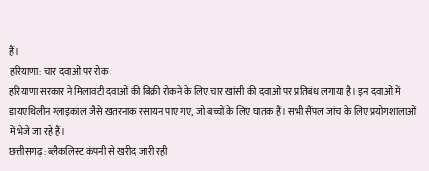हैं।
हरियाणा: चार दवाओं पर रोक
हरियाणा सरकार ने मिलावटी दवाओं की बिक्री रोकने के लिए चार खांसी की दवाओं पर प्रतिबंध लगाया है। इन दवाओं में डायएथिलीन ग्लाइकाल जैसे खतरनाक रसायन पाए गए, जो बच्चों के लिए घातक हैं। सभी सैंपल जांच के लिए प्रयोगशालाओं में भेजे जा रहे हैं।
छत्तीसगढ़: ब्लैकलिस्ट कंपनी से खरीद जारी रही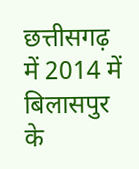छत्तीसगढ़ में 2014 में बिलासपुर के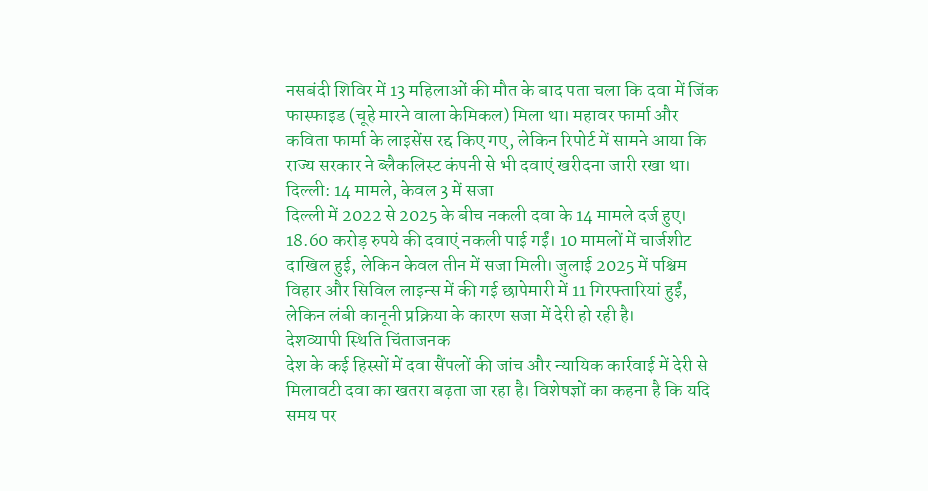नसबंदी शिविर में 13 महिलाओं की मौत के बाद पता चला कि दवा में जिंक फास्फाइड (चूहे मारने वाला केमिकल) मिला था। महावर फार्मा और कविता फार्मा के लाइसेंस रद्द किए गए, लेकिन रिपोर्ट में सामने आया कि राज्य सरकार ने ब्लैकलिस्ट कंपनी से भी दवाएं खरीदना जारी रखा था।
दिल्ली: 14 मामले, केवल 3 में सजा
दिल्ली में 2022 से 2025 के बीच नकली दवा के 14 मामले दर्ज हुए। 18.60 करोड़ रुपये की दवाएं नकली पाई गईं। 10 मामलों में चार्जशीट दाखिल हुई, लेकिन केवल तीन में सजा मिली। जुलाई 2025 में पश्चिम विहार और सिविल लाइन्स में की गई छापेमारी में 11 गिरफ्तारियां हुईं, लेकिन लंबी कानूनी प्रक्रिया के कारण सजा में देरी हो रही है।
देशव्यापी स्थिति चिंताजनक
देश के कई हिस्सों में दवा सैंपलों की जांच और न्यायिक कार्रवाई में देरी से मिलावटी दवा का खतरा बढ़ता जा रहा है। विशेषज्ञों का कहना है कि यदि समय पर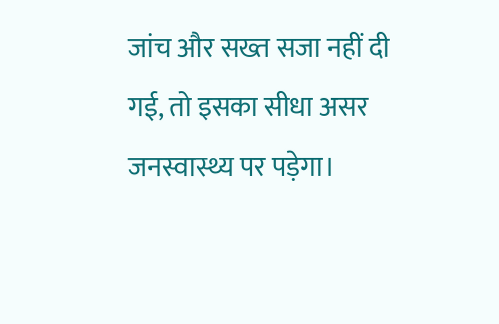जांच और सख्त सजा नहीं दी गई, तो इसका सीधा असर जनस्वास्थ्य पर पड़ेगा।